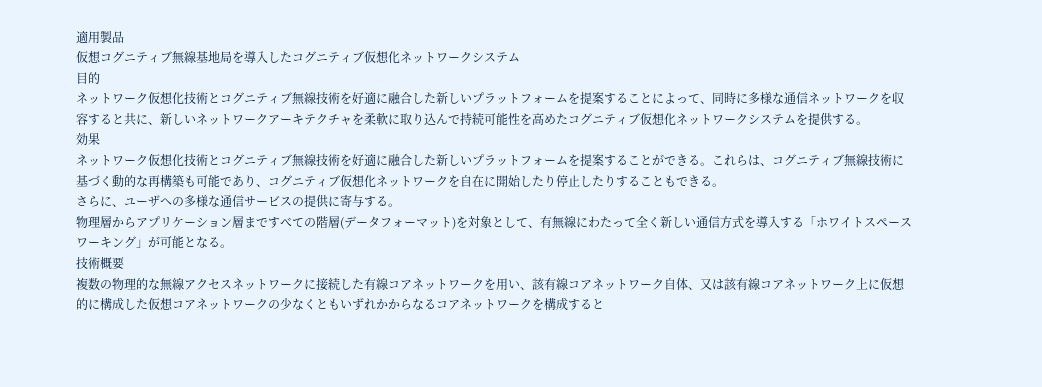適用製品
仮想コグニティブ無線基地局を導入したコグニティブ仮想化ネットワークシステム
目的
ネットワーク仮想化技術とコグニティブ無線技術を好適に融合した新しいプラットフォームを提案することによって、同時に多様な通信ネットワークを収容すると共に、新しいネットワークアーキテクチャを柔軟に取り込んで持続可能性を高めたコグニティブ仮想化ネットワークシステムを提供する。
効果
ネットワーク仮想化技術とコグニティブ無線技術を好適に融合した新しいプラットフォームを提案することができる。これらは、コグニティブ無線技術に基づく動的な再構築も可能であり、コグニティブ仮想化ネットワークを自在に開始したり停止したりすることもできる。
さらに、ユーザへの多様な通信サービスの提供に寄与する。
物理層からアプリケーション層まですべての階層(データフォーマット)を対象として、有無線にわたって全く新しい通信方式を導入する「ホワイトスペースワーキング」が可能となる。
技術概要
複数の物理的な無線アクセスネットワークに接続した有線コアネットワークを用い、該有線コアネットワーク自体、又は該有線コアネットワーク上に仮想的に構成した仮想コアネットワークの少なくともいずれかからなるコアネットワークを構成すると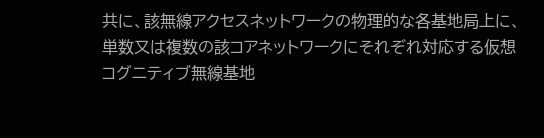共に、該無線アクセスネットワークの物理的な各基地局上に、単数又は複数の該コアネットワークにそれぞれ対応する仮想コグニティブ無線基地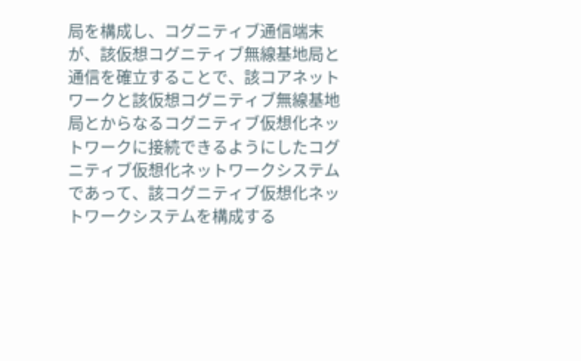局を構成し、コグニティブ通信端末が、該仮想コグニティブ無線基地局と通信を確立することで、該コアネットワークと該仮想コグニティブ無線基地局とからなるコグニティブ仮想化ネットワークに接続できるようにしたコグニティブ仮想化ネットワークシステムであって、該コグニティブ仮想化ネットワークシステムを構成する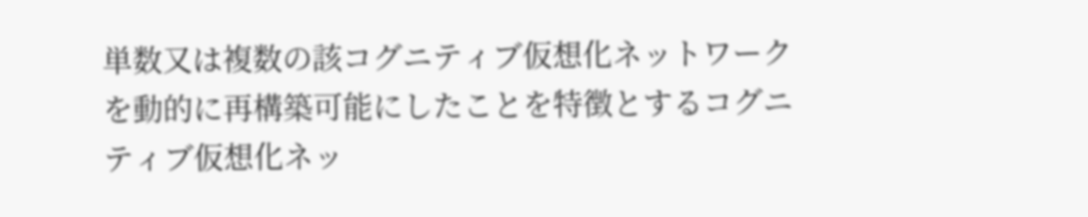単数又は複数の該コグニティブ仮想化ネットワークを動的に再構築可能にしたことを特徴とするコグニティブ仮想化ネッ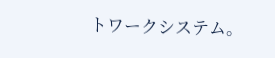トワークシステム。